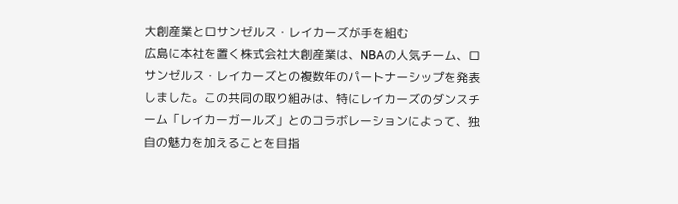大創産業とロサンゼルス・レイカーズが手を組む
広島に本社を置く株式会社大創産業は、NBAの人気チーム、ロサンゼルス・レイカーズとの複数年のパートナーシップを発表しました。この共同の取り組みは、特にレイカーズのダンスチーム「レイカーガールズ」とのコラボレーションによって、独自の魅力を加えることを目指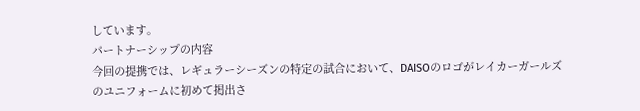しています。
パートナーシップの内容
今回の提携では、レギュラーシーズンの特定の試合において、DAISOのロゴがレイカーガールズのユニフォームに初めて掲出さ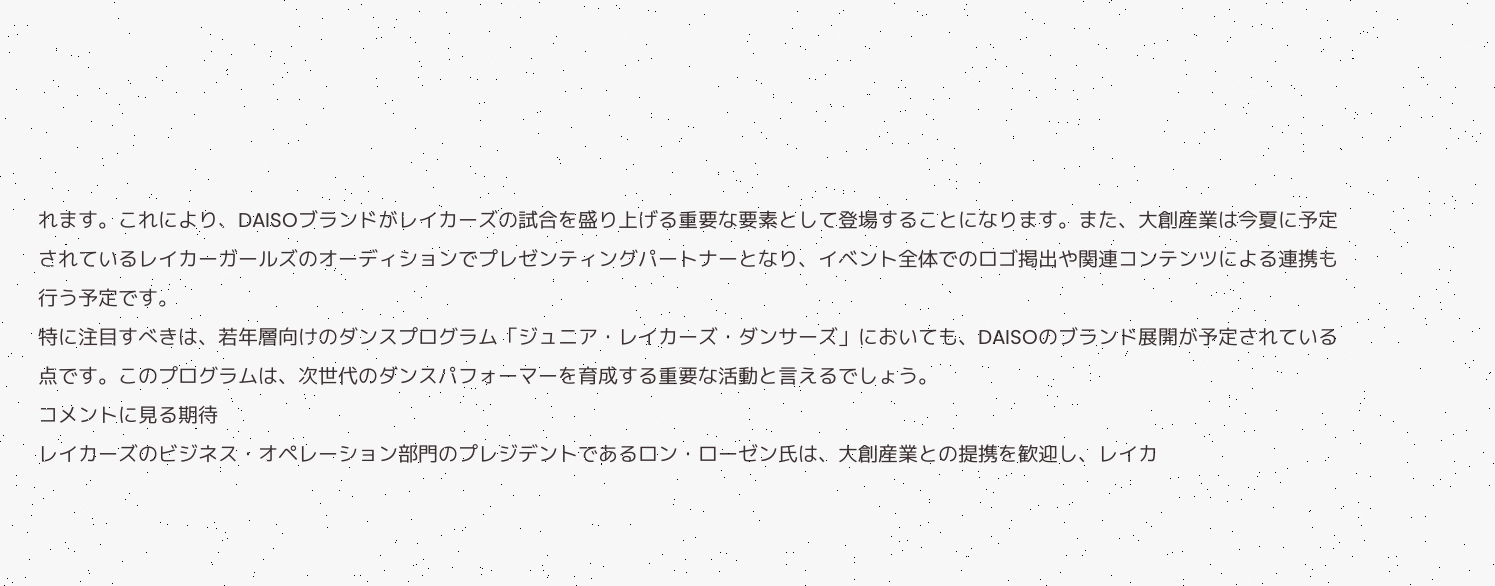れます。これにより、DAISOブランドがレイカーズの試合を盛り上げる重要な要素として登場することになります。また、大創産業は今夏に予定されているレイカーガールズのオーディションでプレゼンティングパートナーとなり、イベント全体でのロゴ掲出や関連コンテンツによる連携も行う予定です。
特に注目すべきは、若年層向けのダンスプログラム「ジュニア・レイカーズ・ダンサーズ」においても、DAISOのブランド展開が予定されている点です。このプログラムは、次世代のダンスパフォーマーを育成する重要な活動と言えるでしょう。
コメントに見る期待
レイカーズのビジネス・オペレーション部門のプレジデントであるロン・ローゼン氏は、大創産業との提携を歓迎し、レイカ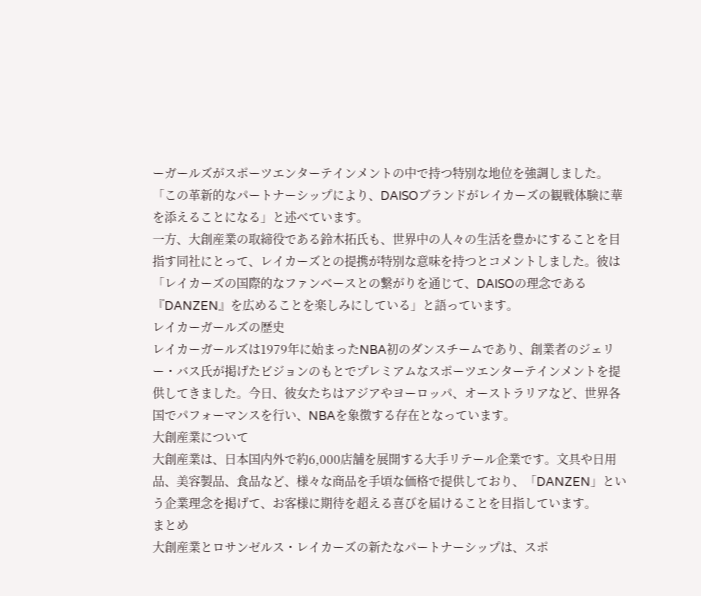ーガールズがスポーツエンターテインメントの中で持つ特別な地位を強調しました。「この革新的なパートナーシップにより、DAISOブランドがレイカーズの観戦体験に華を添えることになる」と述べています。
一方、大創産業の取締役である鈴木拓氏も、世界中の人々の生活を豊かにすることを目指す同社にとって、レイカーズとの提携が特別な意味を持つとコメントしました。彼は「レイカーズの国際的なファンベースとの繋がりを通じて、DAISOの理念である『DANZEN』を広めることを楽しみにしている」と語っています。
レイカーガールズの歴史
レイカーガールズは1979年に始まったNBA初のダンスチームであり、創業者のジェリー・バス氏が掲げたビジョンのもとでプレミアムなスポーツエンターテインメントを提供してきました。今日、彼女たちはアジアやヨーロッパ、オーストラリアなど、世界各国でパフォーマンスを行い、NBAを象徴する存在となっています。
大創産業について
大創産業は、日本国内外で約6,000店舗を展開する大手リテール企業です。文具や日用品、美容製品、食品など、様々な商品を手頃な価格で提供しており、「DANZEN」という企業理念を掲げて、お客様に期待を超える喜びを届けることを目指しています。
まとめ
大創産業とロサンゼルス・レイカーズの新たなパートナーシップは、スポ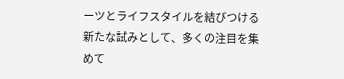ーツとライフスタイルを結びつける新たな試みとして、多くの注目を集めて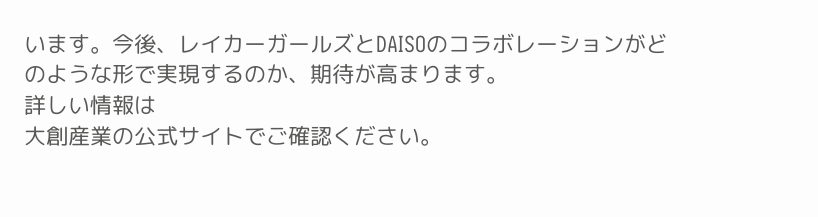います。今後、レイカーガールズとDAISOのコラボレーションがどのような形で実現するのか、期待が高まります。
詳しい情報は
大創産業の公式サイトでご確認ください。